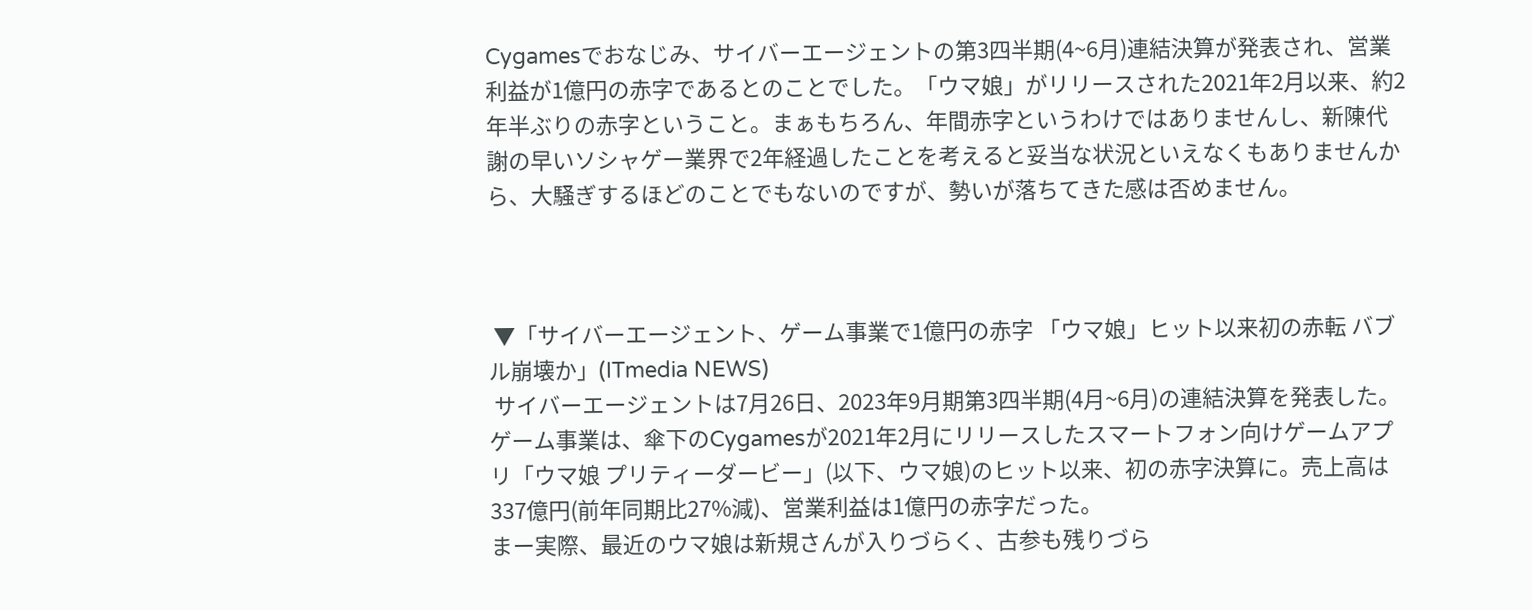Cygamesでおなじみ、サイバーエージェントの第3四半期(4~6月)連結決算が発表され、営業利益が1億円の赤字であるとのことでした。「ウマ娘」がリリースされた2021年2月以来、約2年半ぶりの赤字ということ。まぁもちろん、年間赤字というわけではありませんし、新陳代謝の早いソシャゲー業界で2年経過したことを考えると妥当な状況といえなくもありませんから、大騒ぎするほどのことでもないのですが、勢いが落ちてきた感は否めません。



 ▼「サイバーエージェント、ゲーム事業で1億円の赤字 「ウマ娘」ヒット以来初の赤転 バブル崩壊か」(ITmedia NEWS)
 サイバーエージェントは7月26日、2023年9月期第3四半期(4月~6月)の連結決算を発表した。ゲーム事業は、傘下のCygamesが2021年2月にリリースしたスマートフォン向けゲームアプリ「ウマ娘 プリティーダービー」(以下、ウマ娘)のヒット以来、初の赤字決算に。売上高は337億円(前年同期比27%減)、営業利益は1億円の赤字だった。
まー実際、最近のウマ娘は新規さんが入りづらく、古参も残りづら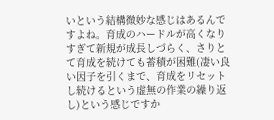いという結構微妙な感じはあるんですよね。育成のハードルが高くなりすぎて新規が成長しづらく、さりとて育成を続けても蓄積が困難(凄い良い因子を引くまで、育成をリセットし続けるという虚無の作業の繰り返し)という感じですか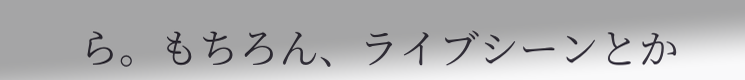ら。もちろん、ライブシーンとか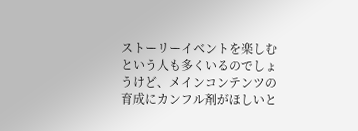ストーリーイベントを楽しむという人も多くいるのでしょうけど、メインコンテンツの育成にカンフル剤がほしいと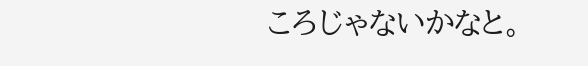ころじゃないかなと。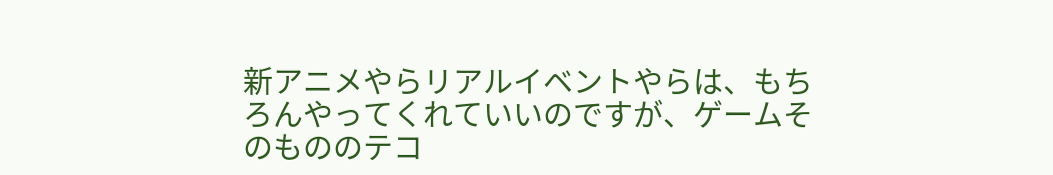新アニメやらリアルイベントやらは、もちろんやってくれていいのですが、ゲームそのもののテコ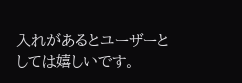入れがあるとユーザーとしては嬉しいです。